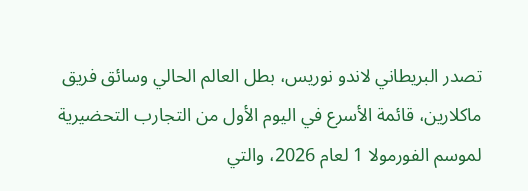تصدر البريطاني لاندو نوريس، بطل العالم الحالي وسائق فريق ماكلارين، قائمة الأسرع في اليوم الأول من التجارب التحضيرية لموسم الفورمولا 1 لعام 2026، والتي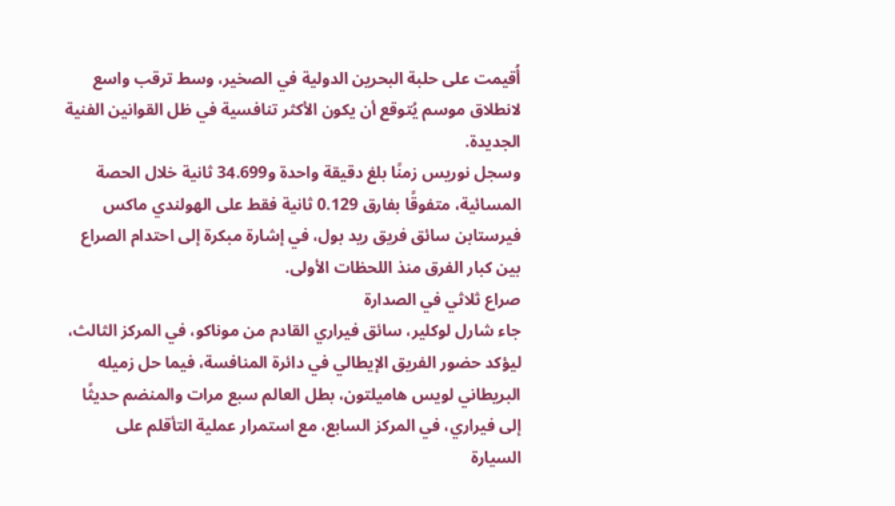أُقيمت على حلبة البحرين الدولية في الصخير، وسط ترقب واسع لانطلاق موسم يُتوقع أن يكون الأكثر تنافسية في ظل القوانين الفنية الجديدة.
وسجل نوريس زمنًا بلغ دقيقة واحدة و34.699 ثانية خلال الحصة المسائية، متفوقًا بفارق 0.129 ثانية فقط على الهولندي ماكس فيرستابن سائق فريق ريد بول، في إشارة مبكرة إلى احتدام الصراع بين كبار الفرق منذ اللحظات الأولى.
صراع ثلاثي في الصدارة
جاء شارل لوكلير، سائق فيراري القادم من موناكو، في المركز الثالث، ليؤكد حضور الفريق الإيطالي في دائرة المنافسة، فيما حل زميله البريطاني لويس هاميلتون، بطل العالم سبع مرات والمنضم حديثًا إلى فيراري، في المركز السابع، مع استمرار عملية التأقلم على السيارة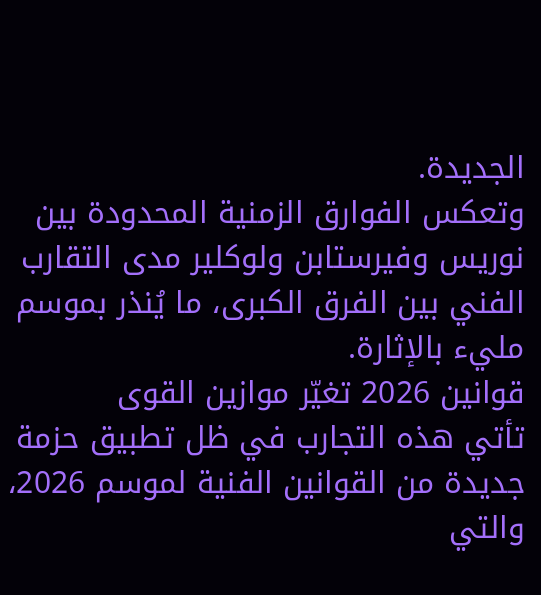الجديدة.
وتعكس الفوارق الزمنية المحدودة بين نوريس وفيرستابن ولوكلير مدى التقارب الفني بين الفرق الكبرى، ما يُنذر بموسم مليء بالإثارة.
قوانين 2026 تغيّر موازين القوى
تأتي هذه التجارب في ظل تطبيق حزمة جديدة من القوانين الفنية لموسم 2026، والتي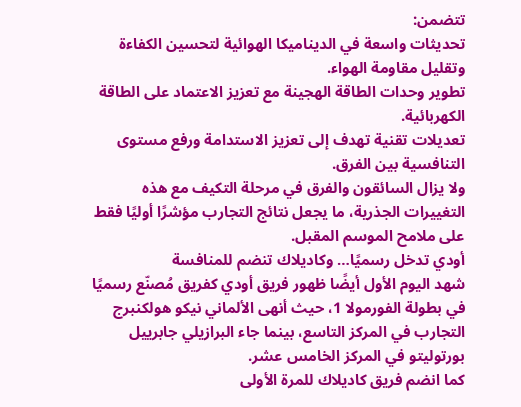تتضمن:
تحديثات واسعة في الديناميكا الهوائية لتحسين الكفاءة وتقليل مقاومة الهواء.
تطوير وحدات الطاقة الهجينة مع تعزيز الاعتماد على الطاقة الكهربائية.
تعديلات تقنية تهدف إلى تعزيز الاستدامة ورفع مستوى التنافسية بين الفرق.
ولا يزال السائقون والفرق في مرحلة التكيف مع هذه التغييرات الجذرية، ما يجعل نتائج التجارب مؤشرًا أوليًا فقط على ملامح الموسم المقبل.
أودي تدخل رسميًا… وكاديلاك تنضم للمنافسة
شهد اليوم الأول أيضًا ظهور فريق أودي كفريق مُصنّع رسميًا في بطولة الفورمولا 1، حيث أنهى الألماني نيكو هولكنبرج التجارب في المركز التاسع، بينما جاء البرازيلي جابرييل بورتوليتو في المركز الخامس عشر.
كما انضم فريق كاديلاك للمرة الأولى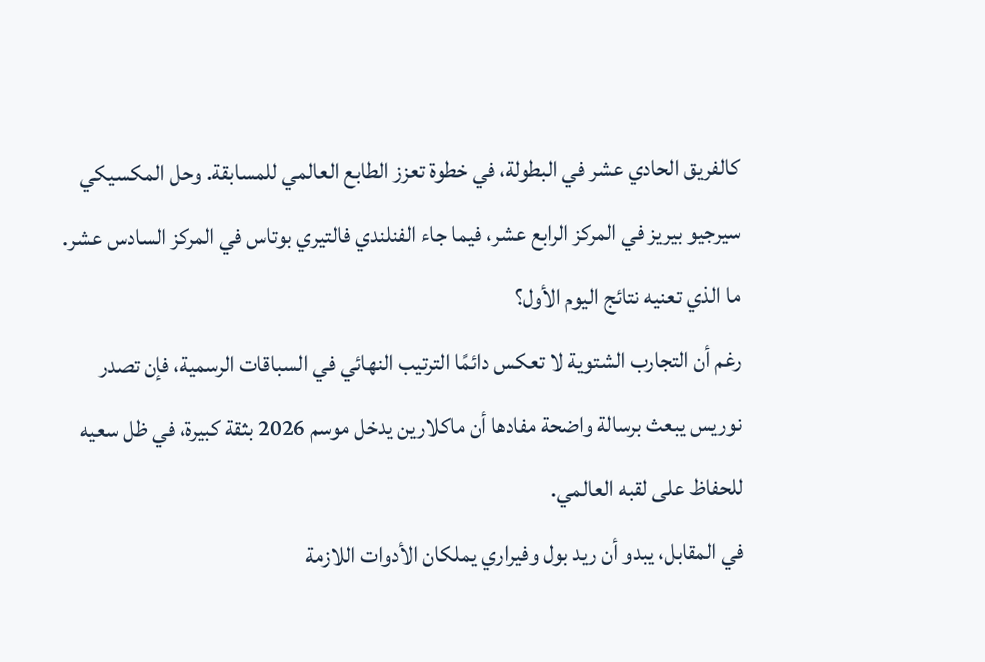كالفريق الحادي عشر في البطولة، في خطوة تعزز الطابع العالمي للمسابقة. وحل المكسيكي سيرجيو بيريز في المركز الرابع عشر، فيما جاء الفنلندي فالتيري بوتاس في المركز السادس عشر.
ما الذي تعنيه نتائج اليوم الأول؟
رغم أن التجارب الشتوية لا تعكس دائمًا الترتيب النهائي في السباقات الرسمية، فإن تصدر نوريس يبعث برسالة واضحة مفادها أن ماكلارين يدخل موسم 2026 بثقة كبيرة، في ظل سعيه للحفاظ على لقبه العالمي.
في المقابل، يبدو أن ريد بول وفيراري يملكان الأدوات اللازمة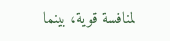لمنافسة قوية، بينما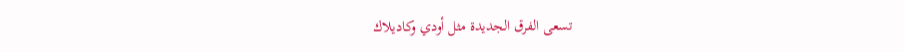تسعى الفرق الجديدة مثل أودي وكاديلاك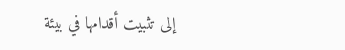إلى تثبيت أقدامها في بيئة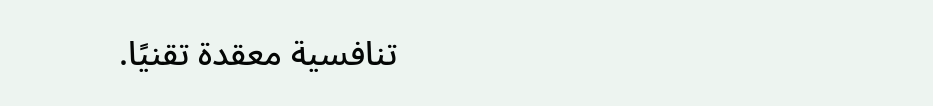تنافسية معقدة تقنيًا.